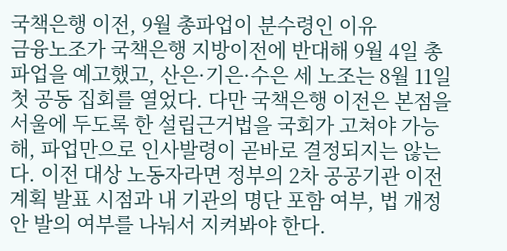국책은행 이전, 9월 총파업이 분수령인 이유
금융노조가 국책은행 지방이전에 반대해 9월 4일 총파업을 예고했고, 산은·기은·수은 세 노조는 8월 11일 첫 공동 집회를 열었다. 다만 국책은행 이전은 본점을 서울에 두도록 한 설립근거법을 국회가 고쳐야 가능해, 파업만으로 인사발령이 곧바로 결정되지는 않는다. 이전 대상 노동자라면 정부의 2차 공공기관 이전 계획 발표 시점과 내 기관의 명단 포함 여부, 법 개정안 발의 여부를 나눠서 지켜봐야 한다.